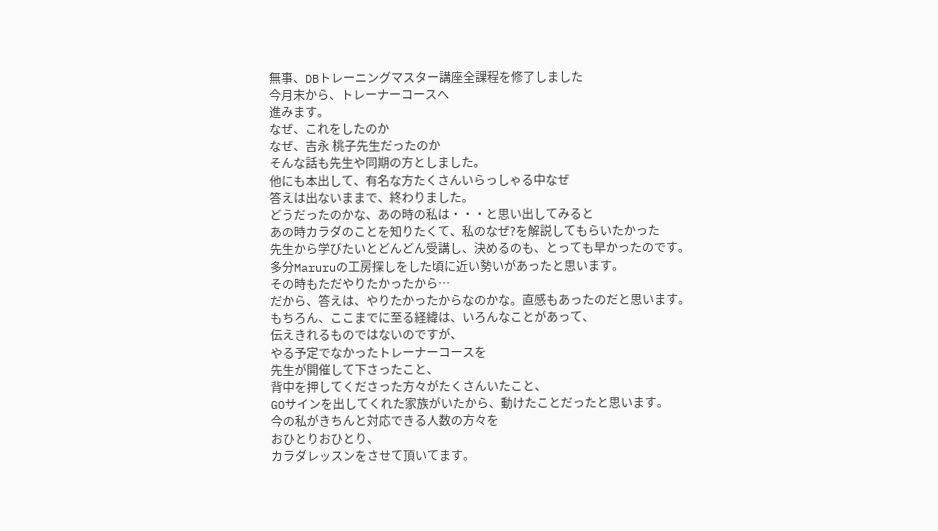無事、DBトレーニングマスター講座全課程を修了しました
今月末から、トレーナーコースへ
進みます。
なぜ、これをしたのか
なぜ、吉永 桃子先生だったのか
そんな話も先生や同期の方としました。
他にも本出して、有名な方たくさんいらっしゃる中なぜ
答えは出ないままで、終わりました。
どうだったのかな、あの時の私は・・・と思い出してみると
あの時カラダのことを知りたくて、私のなぜ?を解説してもらいたかった
先生から学びたいとどんどん受講し、決めるのも、とっても早かったのです。
多分Maruruの工房探しをした頃に近い勢いがあったと思います。
その時もただやりたかったから…
だから、答えは、やりたかったからなのかな。直感もあったのだと思います。
もちろん、ここまでに至る経緯は、いろんなことがあって、
伝えきれるものではないのですが、
やる予定でなかったトレーナーコースを
先生が開催して下さったこと、
背中を押してくださった方々がたくさんいたこと、
GOサインを出してくれた家族がいたから、動けたことだったと思います。
今の私がきちんと対応できる人数の方々を
おひとりおひとり、
カラダレッスンをさせて頂いてます。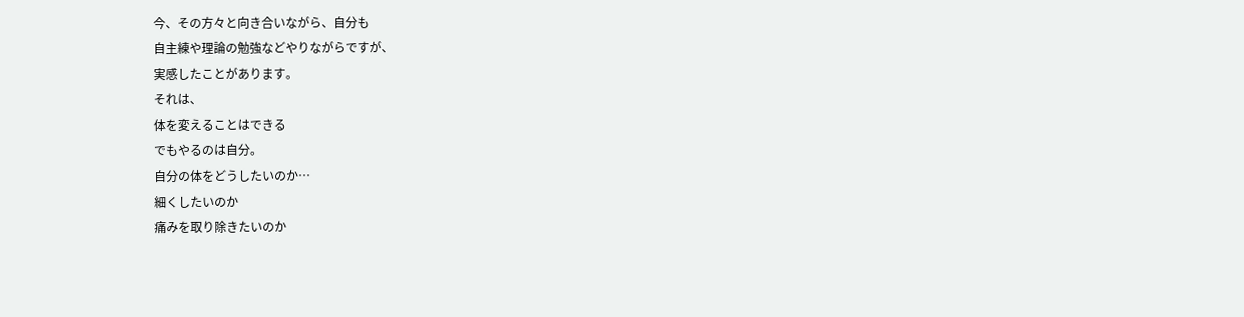今、その方々と向き合いながら、自分も
自主練や理論の勉強などやりながらですが、
実感したことがあります。
それは、
体を変えることはできる
でもやるのは自分。
自分の体をどうしたいのか…
細くしたいのか
痛みを取り除きたいのか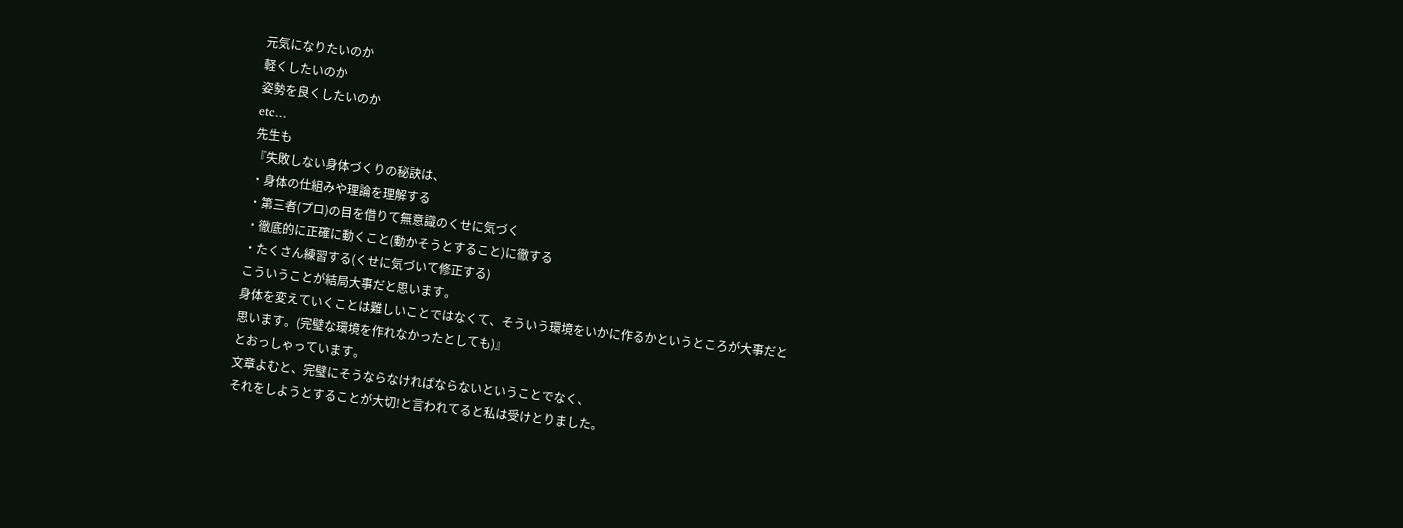元気になりたいのか
軽くしたいのか
姿勢を良くしたいのか
etc…
先生も
『失敗しない身体づくりの秘訣は、
・身体の仕組みや理論を理解する
・第三者(プロ)の目を借りて無意識のくせに気づく
・徹底的に正確に動くこと(動かそうとすること)に徹する
・たくさん練習する(くせに気づいて修正する)
こういうことが結局大事だと思います。
身体を変えていくことは難しいことではなくて、そういう環境をいかに作るかというところが大事だと思います。(完璧な環境を作れなかったとしても)』
とおっしゃっています。
文章よむと、完璧にそうならなければならないということでなく、
それをしようとすることが大切!と言われてると私は受けとりました。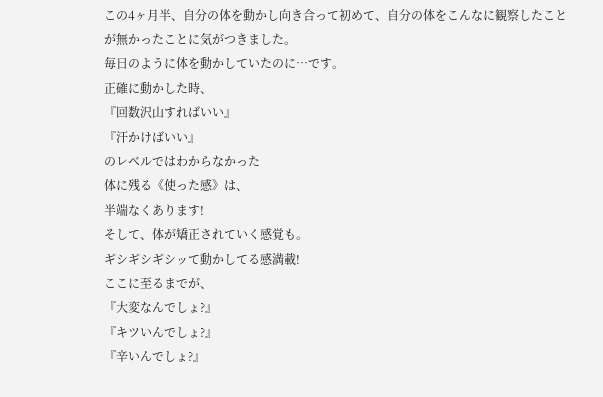この4ヶ月半、自分の体を動かし向き合って初めて、自分の体をこんなに観察したことが無かったことに気がつきました。
毎日のように体を動かしていたのに…です。
正確に動かした時、
『回数沢山すればいい』
『汗かけばいい』
のレベルではわからなかった
体に残る《使った感》は、
半端なくあります!
そして、体が矯正されていく感覚も。
ギシギシギシッて動かしてる感満載!
ここに至るまでが、
『大変なんでしょ?』
『キツいんでしょ?』
『辛いんでしょ?』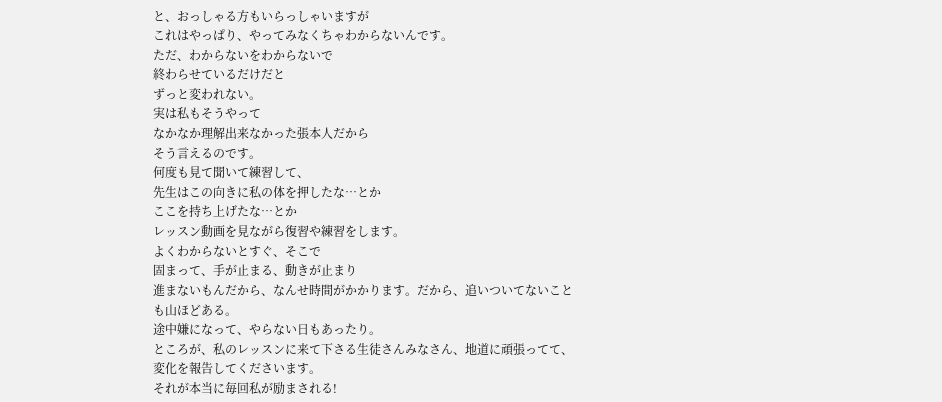と、おっしゃる方もいらっしゃいますが
これはやっぱり、やってみなくちゃわからないんです。
ただ、わからないをわからないで
終わらせているだけだと
ずっと変われない。
実は私もそうやって
なかなか理解出来なかった張本人だから
そう言えるのです。
何度も見て聞いて練習して、
先生はこの向きに私の体を押したな…とか
ここを持ち上げたな…とか
レッスン動画を見ながら復習や練習をします。
よくわからないとすぐ、そこで
固まって、手が止まる、動きが止まり
進まないもんだから、なんせ時間がかかります。だから、追いついてないことも山ほどある。
途中嫌になって、やらない日もあったり。
ところが、私のレッスンに来て下さる生徒さんみなさん、地道に頑張ってて、
変化を報告してくださいます。
それが本当に毎回私が励まされる!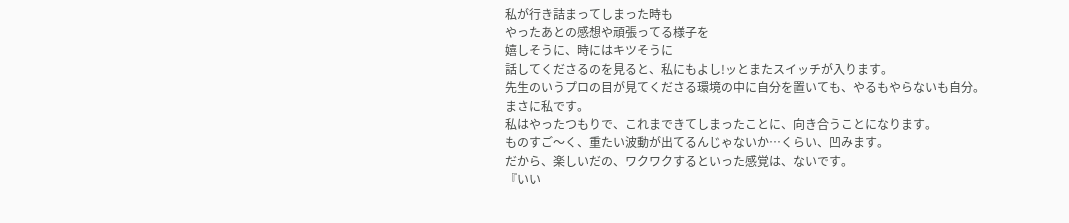私が行き詰まってしまった時も
やったあとの感想や頑張ってる様子を
嬉しそうに、時にはキツそうに
話してくださるのを見ると、私にもよし!ッとまたスイッチが入ります。
先生のいうプロの目が見てくださる環境の中に自分を置いても、やるもやらないも自分。
まさに私です。
私はやったつもりで、これまできてしまったことに、向き合うことになります。
ものすご〜く、重たい波動が出てるんじゃないか…くらい、凹みます。
だから、楽しいだの、ワクワクするといった感覚は、ないです。
『いい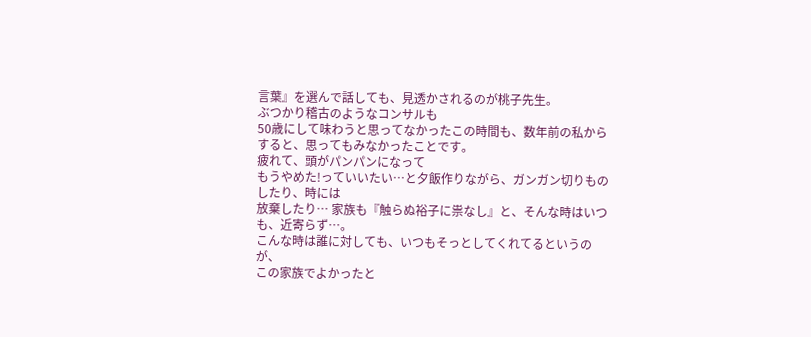言葉』を選んで話しても、見透かされるのが桃子先生。
ぶつかり稽古のようなコンサルも
50歳にして味わうと思ってなかったこの時間も、数年前の私からすると、思ってもみなかったことです。
疲れて、頭がパンパンになって
もうやめた!っていいたい…と夕飯作りながら、ガンガン切りものしたり、時には
放棄したり… 家族も『触らぬ裕子に祟なし』と、そんな時はいつも、近寄らず…。
こんな時は誰に対しても、いつもそっとしてくれてるというのが、
この家族でよかったと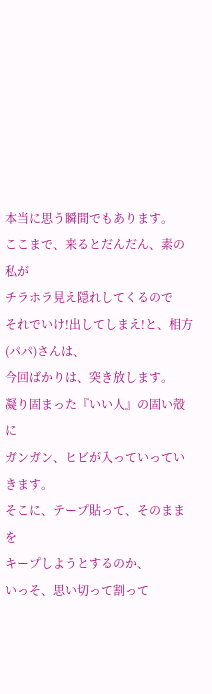本当に思う瞬間でもあります。
ここまで、来るとだんだん、素の私が
チラホラ見え隠れしてくるので
それでいけ!出してしまえ!と、相方(パパ)さんは、
今回ばかりは、突き放します。
凝り固まった『いい人』の固い殻に
ガンガン、ヒビが入っていっていきます。
そこに、テープ貼って、そのままを
キープしようとするのか、
いっそ、思い切って割って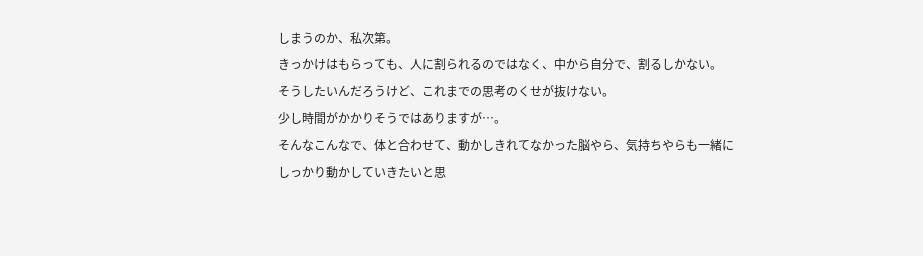しまうのか、私次第。
きっかけはもらっても、人に割られるのではなく、中から自分で、割るしかない。
そうしたいんだろうけど、これまでの思考のくせが抜けない。
少し時間がかかりそうではありますが…。
そんなこんなで、体と合わせて、動かしきれてなかった脳やら、気持ちやらも一緒に
しっかり動かしていきたいと思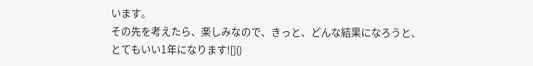います。
その先を考えたら、楽しみなので、きっと、どんな結果になろうと、
とてもいい1年になります![]()